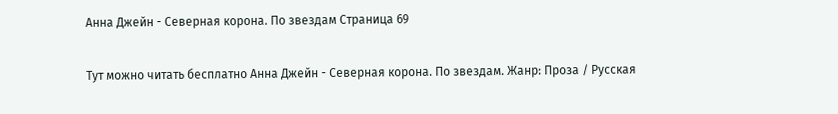Анна Джейн - Северная корона. По звездам Страница 69

Тут можно читать бесплатно Анна Джейн - Северная корона. По звездам. Жанр: Проза / Русская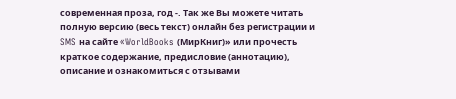современная проза, год -. Так же Вы можете читать полную версию (весь текст) онлайн без регистрации и SMS на сайте «WorldBooks (МирКниг)» или прочесть краткое содержание, предисловие (аннотацию), описание и ознакомиться с отзывами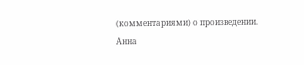(комментариями) о произведении.
Анна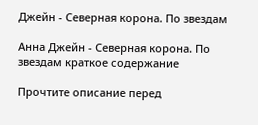Джейн - Северная корона. По звездам

Анна Джейн - Северная корона. По звездам краткое содержание

Прочтите описание перед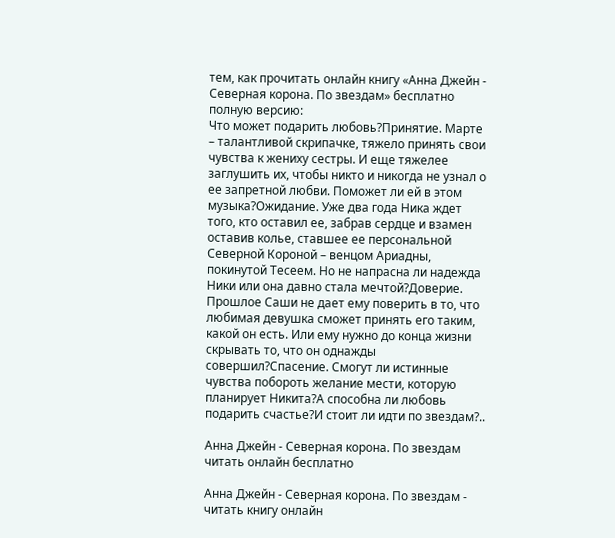тем, как прочитать онлайн книгу «Анна Джейн - Северная корона. По звездам» бесплатно полную версию:
Что может подарить любовь?Принятие. Марте – талантливой скрипачке, тяжело принять свои чувства к жениху сестры. И еще тяжелее заглушить их, чтобы никто и никогда не узнал о ее запретной любви. Поможет ли ей в этом музыка?Ожидание. Уже два года Ника ждет того, кто оставил ее, забрав сердце и взамен оставив колье, ставшее ее персональной Северной Короной – венцом Ариадны, покинутой Тесеем. Но не напрасна ли надежда Ники или она давно стала мечтой?Доверие. Прошлое Саши не дает ему поверить в то, что любимая девушка сможет принять его таким, какой он есть. Или ему нужно до конца жизни скрывать то, что он однажды совершил?Спасение. Смогут ли истинные чувства побороть желание мести, которую планирует Никита?А способна ли любовь подарить счастье?И стоит ли идти по звездам?..

Анна Джейн - Северная корона. По звездам читать онлайн бесплатно

Анна Джейн - Северная корона. По звездам - читать книгу онлайн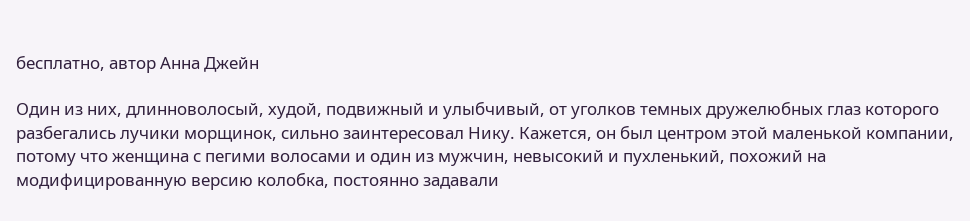бесплатно, автор Анна Джейн

Один из них, длинноволосый, худой, подвижный и улыбчивый, от уголков темных дружелюбных глаз которого разбегались лучики морщинок, сильно заинтересовал Нику. Кажется, он был центром этой маленькой компании, потому что женщина с пегими волосами и один из мужчин, невысокий и пухленький, похожий на модифицированную версию колобка, постоянно задавали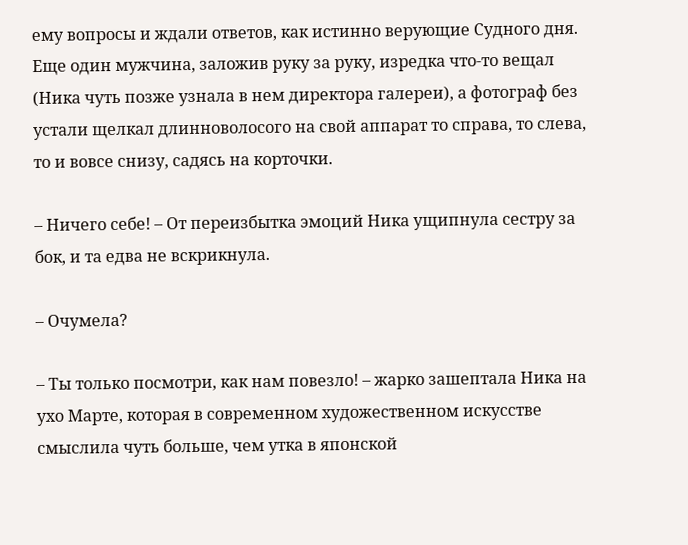ему вопросы и ждали ответов, как истинно верующие Судного дня. Еще один мужчина, заложив руку за руку, изредка что-то вещал (Ника чуть позже узнала в нем директора галереи), а фотограф без устали щелкал длинноволосого на свой аппарат то справа, то слева, то и вовсе снизу, садясь на корточки.

– Ничего себе! – От переизбытка эмоций Ника ущипнула сестру за бок, и та едва не вскрикнула.

– Очумела?

– Ты только посмотри, как нам повезло! – жарко зашептала Ника на ухо Марте, которая в современном художественном искусстве смыслила чуть больше, чем утка в японской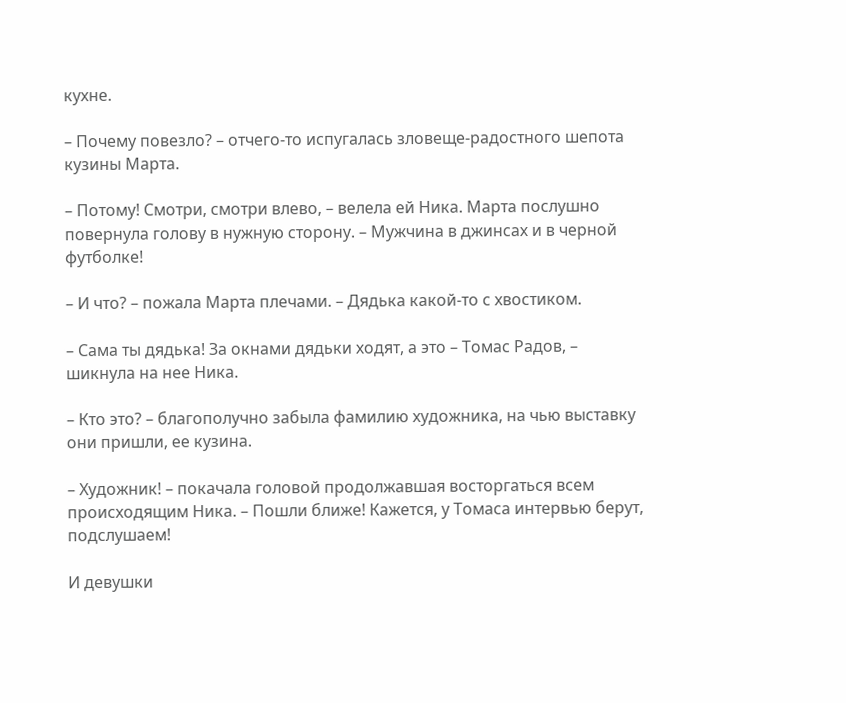кухне.

– Почему повезло? – отчего-то испугалась зловеще-радостного шепота кузины Марта.

– Потому! Смотри, смотри влево, – велела ей Ника. Марта послушно повернула голову в нужную сторону. – Мужчина в джинсах и в черной футболке!

– И что? – пожала Марта плечами. – Дядька какой-то с хвостиком.

– Сама ты дядька! За окнами дядьки ходят, а это – Томас Радов, – шикнула на нее Ника.

– Кто это? – благополучно забыла фамилию художника, на чью выставку они пришли, ее кузина.

– Художник! – покачала головой продолжавшая восторгаться всем происходящим Ника. – Пошли ближе! Кажется, у Томаса интервью берут, подслушаем!

И девушки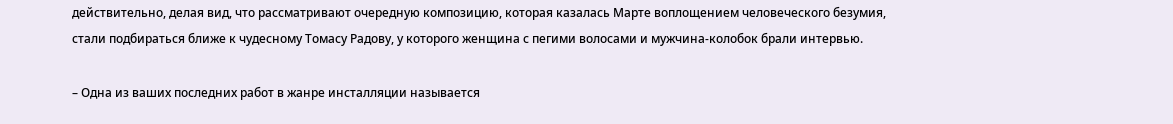действительно, делая вид, что рассматривают очередную композицию, которая казалась Марте воплощением человеческого безумия, стали подбираться ближе к чудесному Томасу Радову, у которого женщина с пегими волосами и мужчина-колобок брали интервью.

– Одна из ваших последних работ в жанре инсталляции называется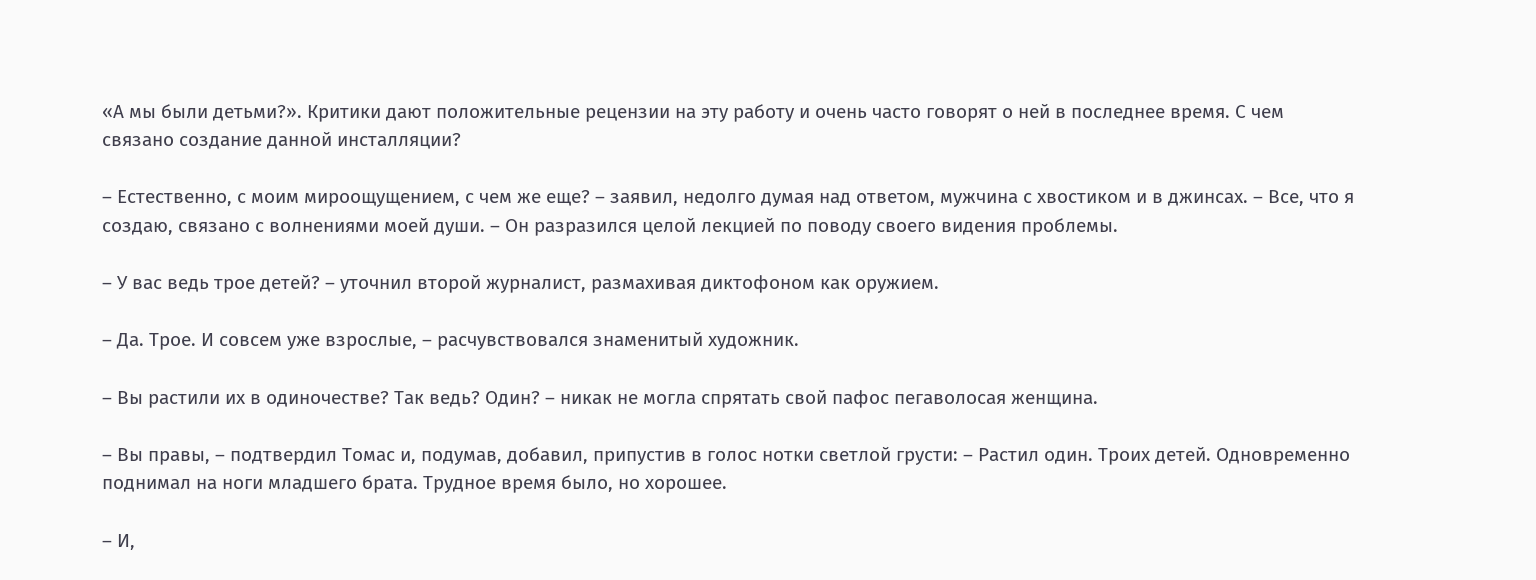«А мы были детьми?». Критики дают положительные рецензии на эту работу и очень часто говорят о ней в последнее время. С чем связано создание данной инсталляции?

– Естественно, с моим мироощущением, с чем же еще? – заявил, недолго думая над ответом, мужчина с хвостиком и в джинсах. – Все, что я создаю, связано с волнениями моей души. – Он разразился целой лекцией по поводу своего видения проблемы.

– У вас ведь трое детей? – уточнил второй журналист, размахивая диктофоном как оружием.

– Да. Трое. И совсем уже взрослые, – расчувствовался знаменитый художник.

– Вы растили их в одиночестве? Так ведь? Один? – никак не могла спрятать свой пафос пегаволосая женщина.

– Вы правы, – подтвердил Томас и, подумав, добавил, припустив в голос нотки светлой грусти: – Растил один. Троих детей. Одновременно поднимал на ноги младшего брата. Трудное время было, но хорошее.

– И,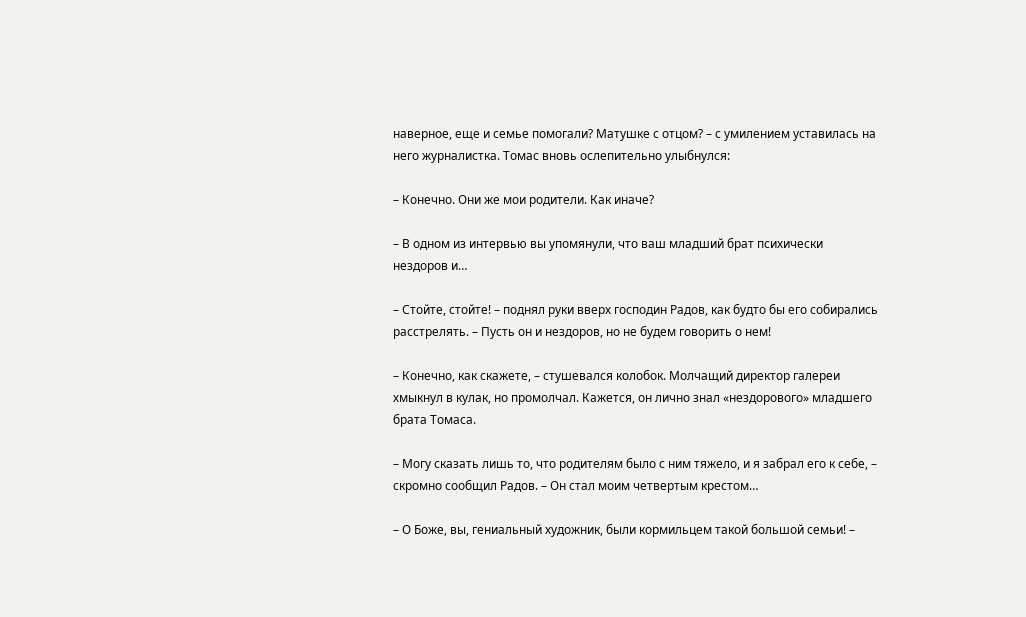наверное, еще и семье помогали? Матушке с отцом? – с умилением уставилась на него журналистка. Томас вновь ослепительно улыбнулся:

– Конечно. Они же мои родители. Как иначе?

– В одном из интервью вы упомянули, что ваш младший брат психически нездоров и…

– Стойте, стойте! – поднял руки вверх господин Радов, как будто бы его собирались расстрелять. – Пусть он и нездоров, но не будем говорить о нем!

– Конечно, как скажете, – стушевался колобок. Молчащий директор галереи хмыкнул в кулак, но промолчал. Кажется, он лично знал «нездорового» младшего брата Томаса.

– Могу сказать лишь то, что родителям было с ним тяжело, и я забрал его к себе, – скромно сообщил Радов. – Он стал моим четвертым крестом…

– О Боже, вы, гениальный художник, были кормильцем такой большой семьи! –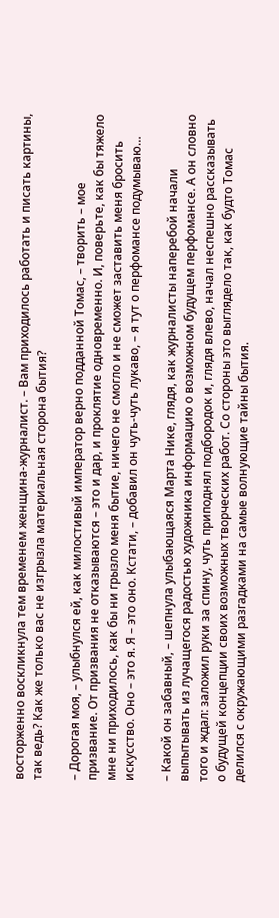восторженно воскликнула тем временем женщина-журналист. – Вам приходилось работать и писать картины, так ведь? Как же только вас не изгрызла материальная сторона бытия?

– Дорогая моя, – улыбнулся ей, как милостивый император верно подданной Томас, – творить – мое призвание. От призвания не отказываются – это и дар, и проклятие одновременно. И, поверьте, как бы тяжело мне ни приходилось, как бы ни грызло меня бытие, ничего не смогло и не сможет заставить меня бросить искусство. Оно – это я. Я – это оно. Кстати, – добавил он чуть-чуть лукаво, – я тут о перфомансе подумываю…

– Какой он забавный, – шепнула улыбающаяся Марта Нике, глядя, как журналисты наперебой начали выпытывать из лучащегося радостью художника информацию о возможном будущем перфомансе. А он словно того и ждал: заложил руки за спину, чуть приподнял подбородок и, глядя влево, начал неспешно рассказывать о будущей концепции своих возможных творческих работ. Со стороны это выглядело так, как будто Томас делился с окружающими разгадками на самые волнующие тайны бытия.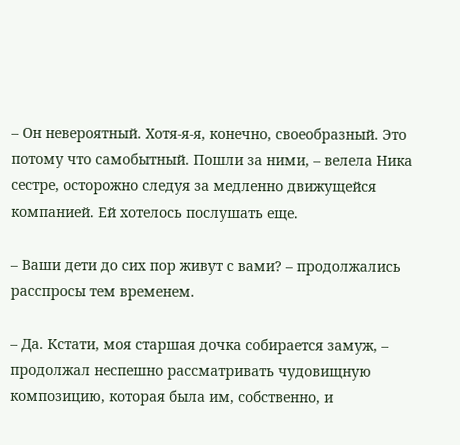– Он невероятный. Хотя-я-я, конечно, своеобразный. Это потому что самобытный. Пошли за ними, – велела Ника сестре, осторожно следуя за медленно движущейся компанией. Ей хотелось послушать еще.

– Ваши дети до сих пор живут с вами? – продолжались расспросы тем временем.

– Да. Кстати, моя старшая дочка собирается замуж, – продолжал неспешно рассматривать чудовищную композицию, которая была им, собственно, и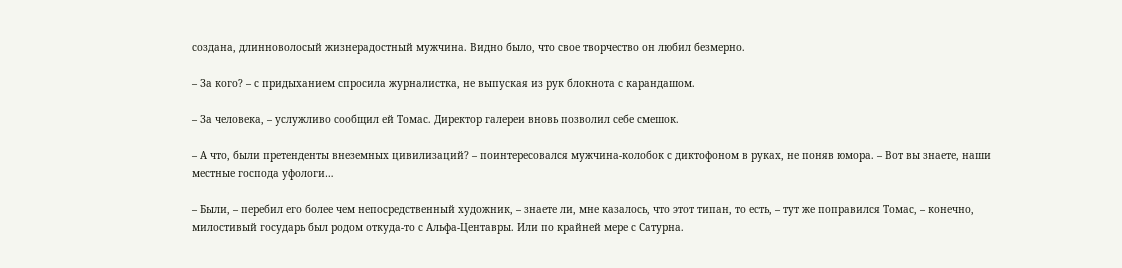создана, длинноволосый жизнерадостный мужчина. Видно было, что свое творчество он любил безмерно.

– За кого? – с придыханием спросила журналистка, не выпуская из рук блокнота с карандашом.

– За человека, – услужливо сообщил ей Томас. Директор галереи вновь позволил себе смешок.

– А что, были претенденты внеземных цивилизаций? – поинтересовался мужчина-колобок с диктофоном в руках, не поняв юмора. – Вот вы знаете, наши местные господа уфологи…

– Были, – перебил его более чем непосредственный художник, – знаете ли, мне казалось, что этот типан, то есть, – тут же поправился Томас, – конечно, милостивый государь был родом откуда-то с Альфа-Центавры. Или по крайней мере с Сатурна.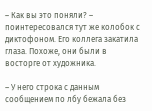– Как вы это поняли? – поинтересовался тут же колобок с диктофоном. Его коллега закатила глаза. Похоже, они были в восторге от художника.

– У него строка с данным сообщением по лбу бежала без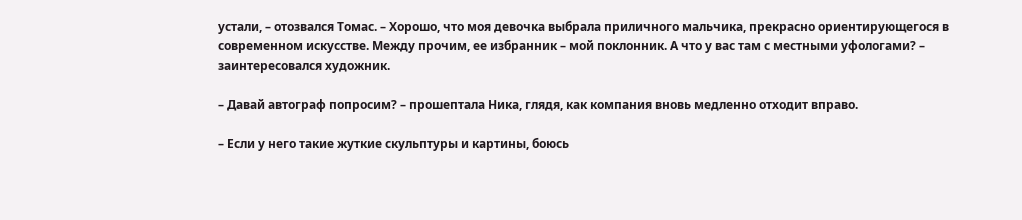устали, – отозвался Томас. – Хорошо, что моя девочка выбрала приличного мальчика, прекрасно ориентирующегося в современном искусстве. Между прочим, ее избранник – мой поклонник. А что у вас там с местными уфологами? – заинтересовался художник.

– Давай автограф попросим? – прошептала Ника, глядя, как компания вновь медленно отходит вправо.

– Если у него такие жуткие скульптуры и картины, боюсь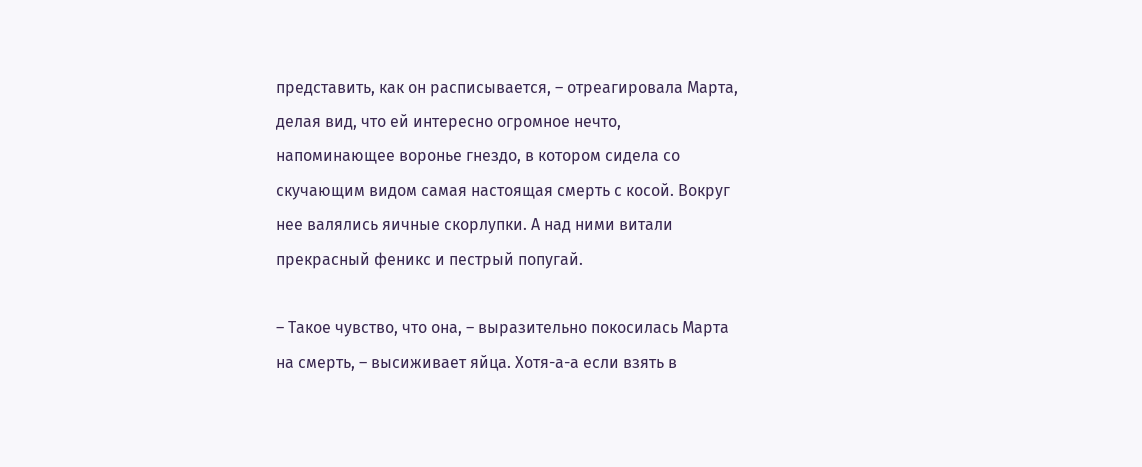представить, как он расписывается, – отреагировала Марта, делая вид, что ей интересно огромное нечто, напоминающее воронье гнездо, в котором сидела со скучающим видом самая настоящая смерть с косой. Вокруг нее валялись яичные скорлупки. А над ними витали прекрасный феникс и пестрый попугай.

– Такое чувство, что она, – выразительно покосилась Марта на смерть, – высиживает яйца. Хотя-а-а если взять в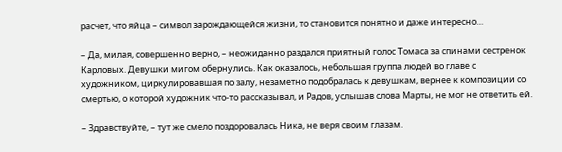расчет, что яйца – символ зарождающейся жизни, то становится понятно и даже интересно…

– Да, милая, совершенно верно, – неожиданно раздался приятный голос Томаса за спинами сестренок Карловых. Девушки мигом обернулись. Как оказалось, небольшая группа людей во главе с художником, циркулировавшая по залу, незаметно подобралась к девушкам, вернее к композиции со смертью, о которой художник что-то рассказывал, и Радов, услышав слова Марты, не мог не ответить ей.

– Здравствуйте, – тут же смело поздоровалась Ника, не веря своим глазам.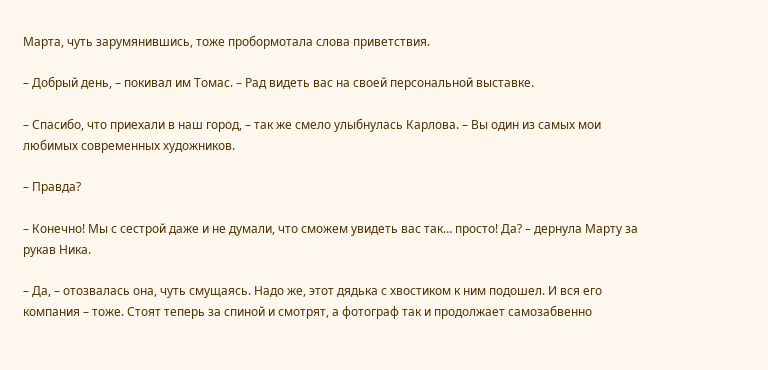Марта, чуть зарумянившись, тоже пробормотала слова приветствия.

– Добрый день, – покивал им Томас. – Рад видеть вас на своей персональной выставке.

– Спасибо, что приехали в наш город, – так же смело улыбнулась Карлова. – Вы один из самых мои любимых современных художников.

– Правда?

– Конечно! Мы с сестрой даже и не думали, что сможем увидеть вас так… просто! Да? – дернула Марту за рукав Ника.

– Да, – отозвалась она, чуть смущаясь. Надо же, этот дядька с хвостиком к ним подошел. И вся его компания – тоже. Стоят теперь за спиной и смотрят, а фотограф так и продолжает самозабвенно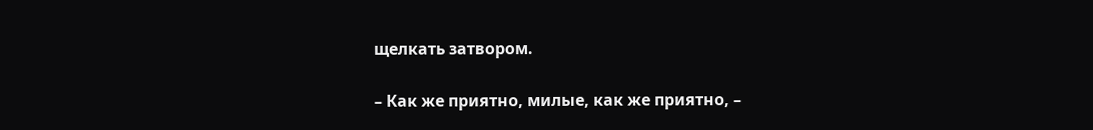щелкать затвором.

– Как же приятно, милые, как же приятно, –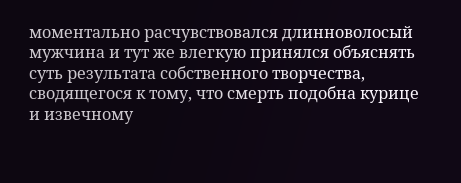моментально расчувствовался длинноволосый мужчина и тут же влегкую принялся объяснять суть результата собственного творчества, сводящегося к тому, что смерть подобна курице и извечному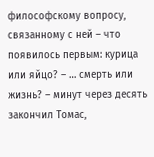философскому вопросу, связанному с ней – что появилось первым: курица или яйцо? – … смерть или жизнь? – минут через десять закончил Томас,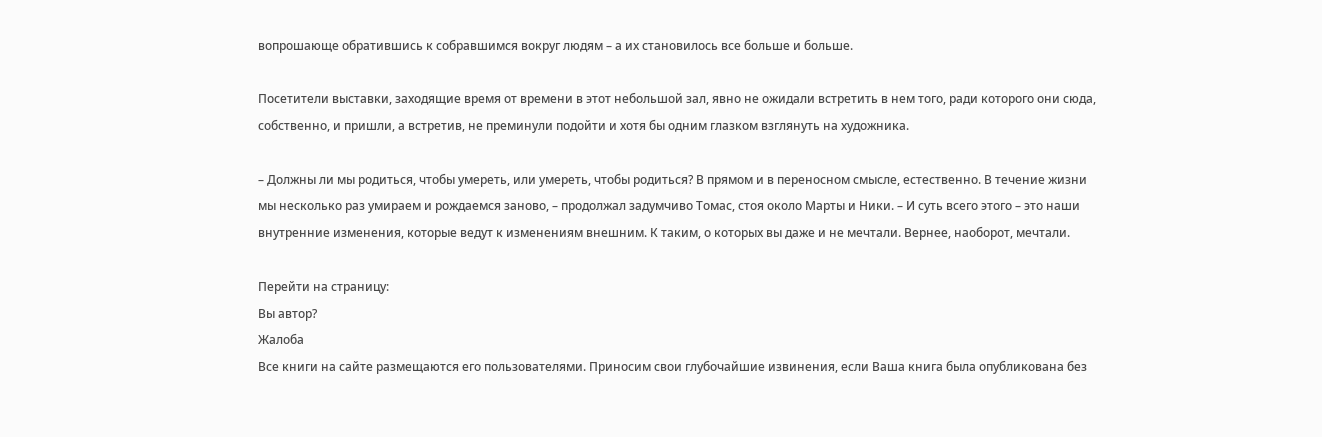вопрошающе обратившись к собравшимся вокруг людям – а их становилось все больше и больше.

Посетители выставки, заходящие время от времени в этот небольшой зал, явно не ожидали встретить в нем того, ради которого они сюда, собственно, и пришли, а встретив, не преминули подойти и хотя бы одним глазком взглянуть на художника.

– Должны ли мы родиться, чтобы умереть, или умереть, чтобы родиться? В прямом и в переносном смысле, естественно. В течение жизни мы несколько раз умираем и рождаемся заново, – продолжал задумчиво Томас, стоя около Марты и Ники. – И суть всего этого – это наши внутренние изменения, которые ведут к изменениям внешним. К таким, о которых вы даже и не мечтали. Вернее, наоборот, мечтали.

Перейти на страницу:
Вы автор?
Жалоба
Все книги на сайте размещаются его пользователями. Приносим свои глубочайшие извинения, если Ваша книга была опубликована без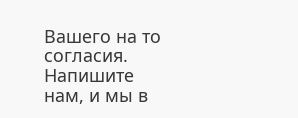Вашего на то согласия.
Напишите нам, и мы в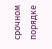срочном порядке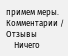примем меры.
Комментарии / Отзывы
    Ничего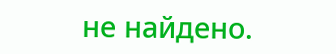не найдено.